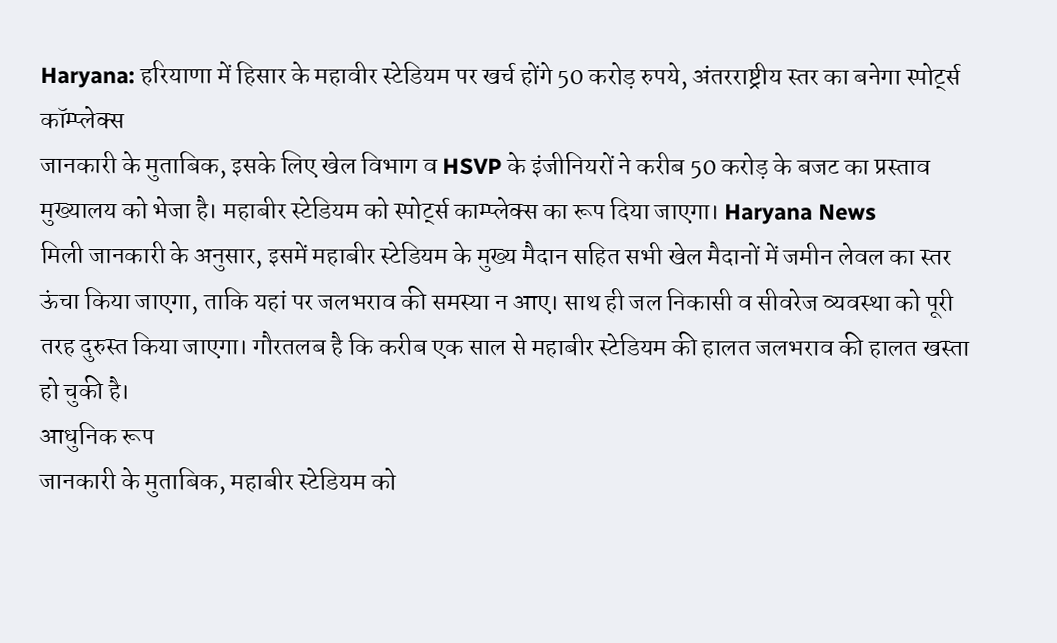Haryana: हरियाणा में हिसार के महावीर स्टेडियम पर खर्च होंगे 50 करोड़ रुपये, अंतरराष्ट्रीय स्तर का बनेगा स्पोर्ट्स कॉम्प्लेक्स
जानकारी के मुताबिक, इसके लिए खेल विभाग व HSVP के इंजीनियरों ने करीब 50 करोड़ के बजट का प्रस्ताव मुख्यालय को भेजा है। महाबीर स्टेडियम को स्पोर्ट्स काम्प्लेक्स का रूप दिया जाएगा। Haryana News
मिली जानकारी के अनुसार, इसमें महाबीर स्टेडियम के मुख्य मैदान सहित सभी खेल मैदानों में जमीन लेवल का स्तर ऊंचा किया जाएगा, ताकि यहां पर जलभराव की समस्या न आए। साथ ही जल निकासी व सीवरेज व्यवस्था को पूरी तरह दुरुस्त किया जाएगा। गौरतलब है कि करीब एक साल से महाबीर स्टेडियम की हालत जलभराव की हालत खस्ता हो चुकी है।
आधुनिक रूप
जानकारी के मुताबिक, महाबीर स्टेडियम को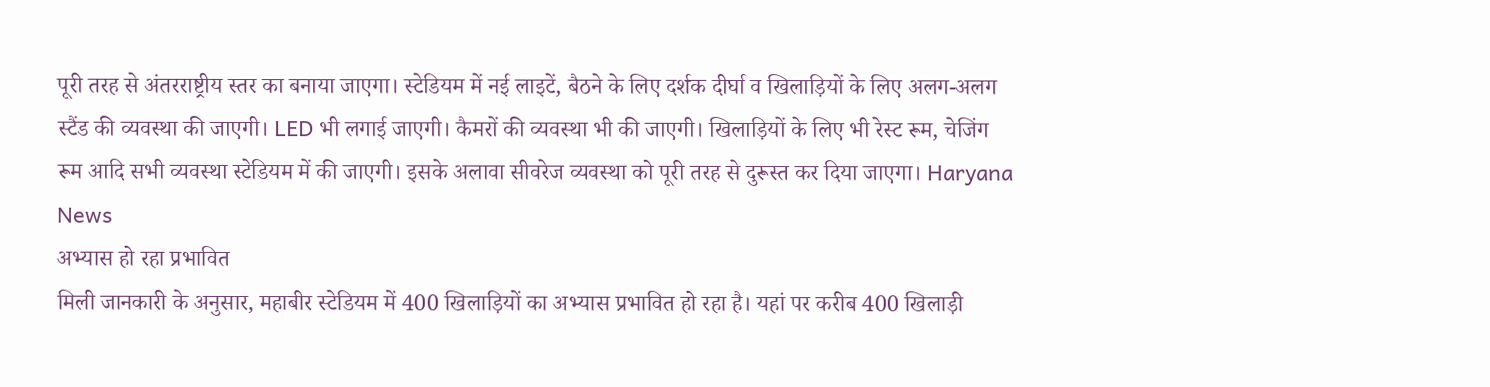पूरी तरह से अंतरराष्ट्रीय स्तर का बनाया जाएगा। स्टेडियम में नई लाइटें, बैठने के लिए दर्शक दीर्घा व खिलाड़ियों के लिए अलग-अलग स्टैंड की व्यवस्था की जाएगी। LED भी लगाई जाएगी। कैमरों की व्यवस्था भी की जाएगी। खिलाड़ियों के लिए भी रेस्ट रूम, चेजिंग रूम आदि सभी व्यवस्था स्टेडियम में की जाएगी। इसके अलावा सीवरेज व्यवस्था को पूरी तरह से दुरूस्त कर दिया जाएगा। Haryana News
अभ्यास हो रहा प्रभावित
मिली जानकारी के अनुसार, महाबीर स्टेडियम में 400 खिलाड़ियों का अभ्यास प्रभावित हो रहा है। यहां पर करीब 400 खिलाड़ी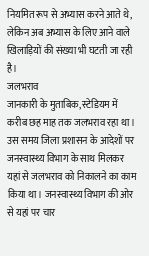नियमित रूप से अभ्यास करने आते थे, लेकिन अब अभ्यास के लिए आने वाले खिलाड़ियों की संख्या भी घटती जा रही है।
जलभराव
जानकारी के मुताबिक, स्टेडियम में करीब छह माह तक जलभराव रहा था। उस समय जिला प्रशासन के आदेशों पर जनस्वास्थ्य विभाग के साथ मिलकर यहां से जलभराव को निकालने का काम किया था। जनस्वास्थ्य विभाग की ओर से यहां पर चार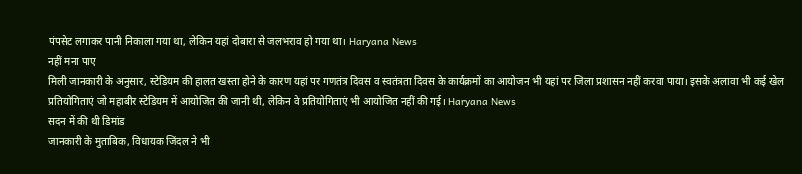पंपसेट लगाकर पानी निकाला गया था, लेकिन यहां दोबारा से जलभराव हो गया था। Haryana News
नहीं मना पाए
मिली जानकारी के अनुसार, स्टेडियम की हालत खस्ता होने के कारण यहां पर गणतंत्र दिवस व स्वतंत्रता दिवस के कार्यक्रमों का आयोजन भी यहां पर जिला प्रशासन नहीं करवा पाया। इसके अलावा भी कई खेल प्रतियोगिताएं जो महाबीर स्टेडियम में आयोजित की जानी थी, लेकिन वे प्रतियोगिताएं भी आयोजित नहीं की गई। Haryana News
सदन में की थी डिमांड
जानकारी के मुताबिक, विधायक जिंदल ने भी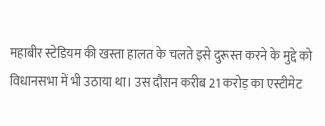महाबीर स्टेडियम की खस्ता हालत के चलते इसे दुरूस्त करने के मुद्दे को विधानसभा में भी उठाया था। उस दौरान करीब 21 करोड़ का एस्टीमेट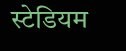स्टेडियम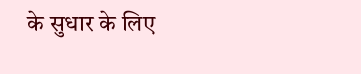के सुधार के लिए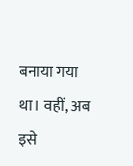बनाया गया था। वहीं, अब इसे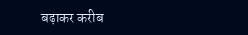बढ़ाकर करीब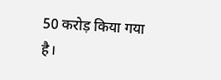50 करोड़ किया गया है।